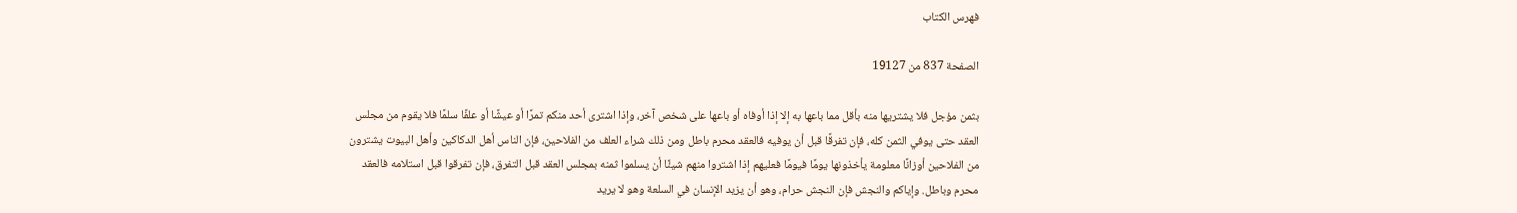فهرس الكتاب

الصفحة 837 من 19127

بثمن مؤجل فلا يشتريها منه بأقل مما باعها به إلا إذا أوفاه أو باعها على شخص آخر، وإذا اشترى أحد منكم تمرًا أو عيشًا أو علفًا سلمًا فلا يقوم من مجلس العقد حتى يوفي الثمن كله، فإن تفرقًا قبل أن يوفيه فالعقد محرم باطل ومن ذلك شراء العلف من الفلاحين، فإن الناس أهل الدكاكين وأهل البيوت يشترون من الفلاحين أوزانًا معلومة يأخذونها يومًا فيومًا فعليهم إذا اشتروا منهم شيئًا أن يسلموا ثمنه بمجلس العقد قبل التفرق، فإن تفرقوا قبل استلامه فالعقد محرم وباطل. وإياكم والنجش فإن النجش حرام، وهو أن يزيد الإنسان في السلعة وهو لا يريد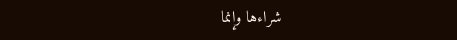شراءها وإنما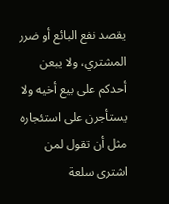يقصد نفع البائع أو ضرر المشتري، ولا يبعن أحدكم على بيع أخيه ولا يستأجرن على استئجاره مثل أن تقول لمن اشترى سلعة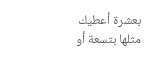بعشرة أعطيك مثلها بتسعة أو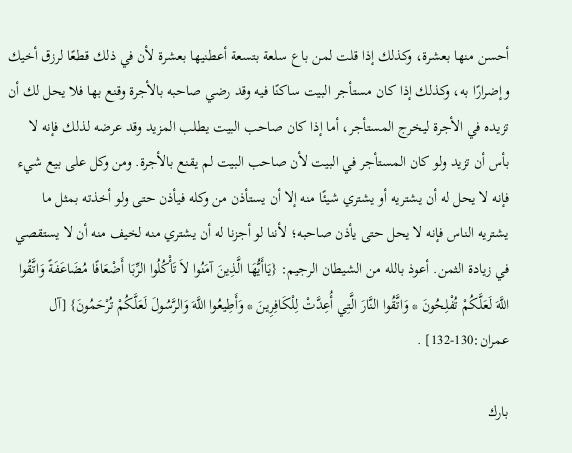أحسن منها بعشرة، وكذلك إذا قلت لمن باع سلعة بتسعة أعطنيها بعشرة لأن في ذلك قطعًا لرزق أخيك وإضرارًا به، وكذلك إذا كان مستأجر البيت ساكنًا فيه وقد رضي صاحبه بالأجرة وقنع بها فلا يحل لك أن تزيده في الأجرة ليخرج المستأجر، أما إذا كان صاحب البيت يطلب المزيد وقد عرضه لذلك فإنه لا بأس أن تزيد ولو كان المستأجر في البيت لأن صاحب البيت لم يقنع بالأجرة. ومن وكل على بيع شيء فإنه لا يحل له أن يشتريه أو يشتري شيئًا منه إلا أن يستأذن من وكله فيأذن حتى ولو أخذته بمثل ما يشتريه الناس فإنه لا يحل حتى يأذن صاحبه؛ لأننا لو أجزنا له أن يشتري منه لخيف منه أن لا يستقصي في زيادة الثمن. أعوذ بالله من الشيطان الرجيم: {يَاأَيُّهَا الَّذِينَ آمَنُوا لاَ تَأْكُلُوا الرِّبَا أَضْعَافًا مُضَاعَفَةً وَاتَّقُوا اللَّهَ لَعَلَّكُمْ تُفْلِحُونَ * وَاتَّقُوا النَّارَ الَّتِي أُعِدَّتْ لِلْكَافِرِينَ * وَأَطِيعُوا اللَّهَ وَالرَّسُولَ لَعَلَّكُمْ تُرْحَمُونَ} [آل عمران:130-132] .

بارك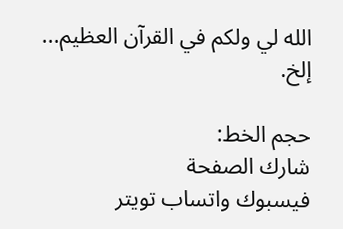الله لي ولكم في القرآن العظيم... إلخ.

حجم الخط:
شارك الصفحة
فيسبوك واتساب تويتر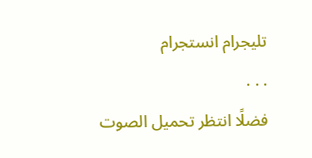تليجرام انستجرام
. . .
فضلًا انتظر تحميل الصوت